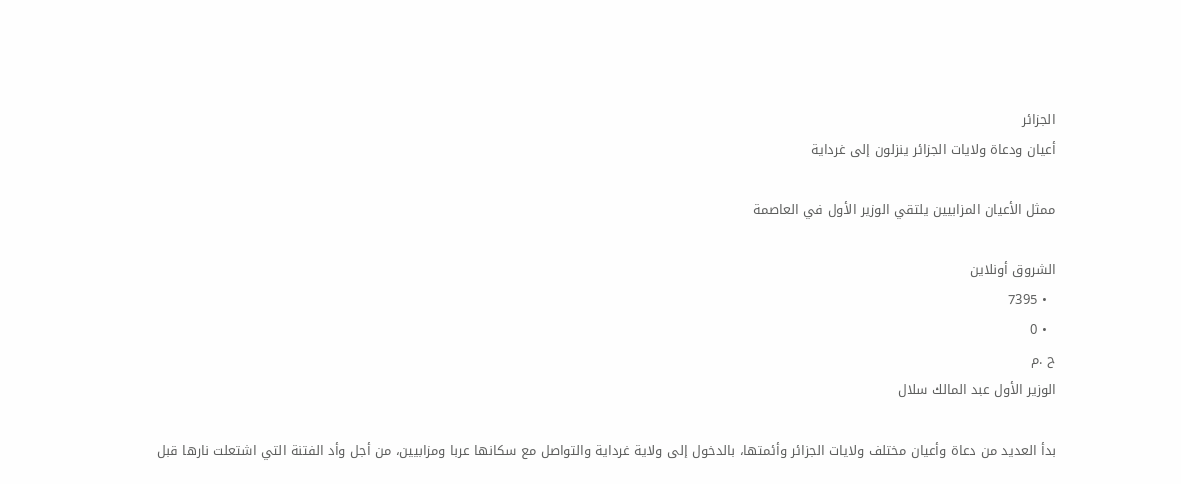الجزائر
أعيان ودعاة ولايات الجزائر ينزلون إلى غرداية

ممثل الأعيان المزابيين يلتقي الوزير الأول في العاصمة

الشروق أونلاين
  • 7395
  • 0
ح .م
الوزير الأول عبد المالك سلال

بدأ العديد من دعاة وأعيان مختلف ولايات الجزائر وأئمتها، بالدخول إلى ولاية غرداية والتواصل مع سكانها عربا ومزابيين، من أجل وأد الفتنة التي اشتعلت نارها قبل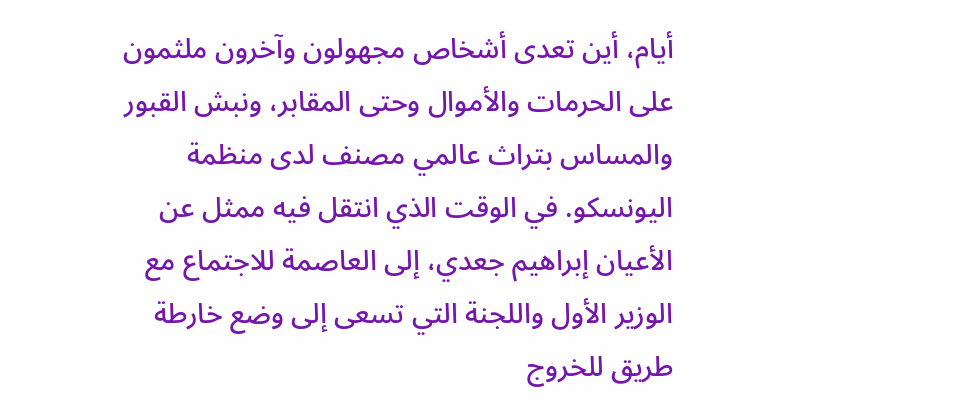أيام، أين تعدى أشخاص مجهولون وآخرون ملثمون على الحرمات والأموال وحتى المقابر، ونبش القبور والمساس بتراث عالمي مصنف لدى منظمة اليونسكو. في الوقت الذي انتقل فيه ممثل عن الأعيان إبراهيم جعدي، إلى العاصمة للاجتماع مع الوزير الأول واللجنة التي تسعى إلى وضع خارطة طريق للخروج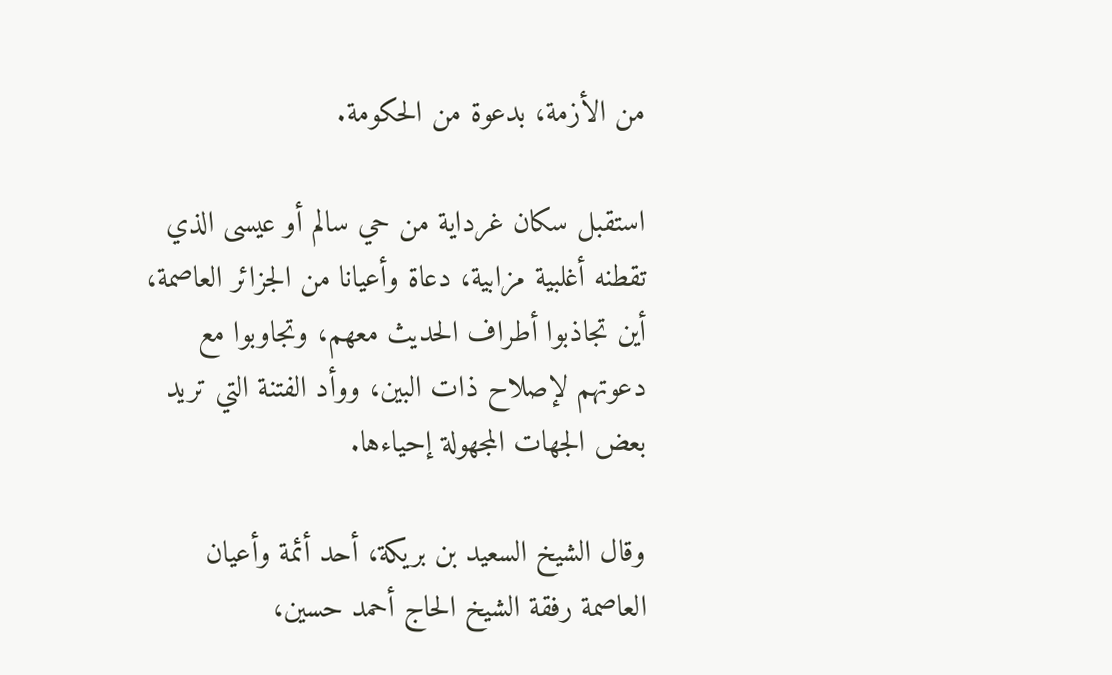من الأزمة، بدعوة من الحكومة.

استقبل سكان غرداية من حي سالم أو عيسى الذي تقطنه أغلبية مزابية، دعاة وأعيانا من الجزائر العاصمة، أين تجاذبوا أطراف الحديث معهم، وتجاوبوا مع دعوتهم لإصلاح ذات البين، ووأد الفتنة التي تريد بعض الجهات المجهولة إحياءها.

وقال الشيخ السعيد بن بريكة، أحد أئمة وأعيان العاصمة رفقة الشيخ الحاج أحمد حسين،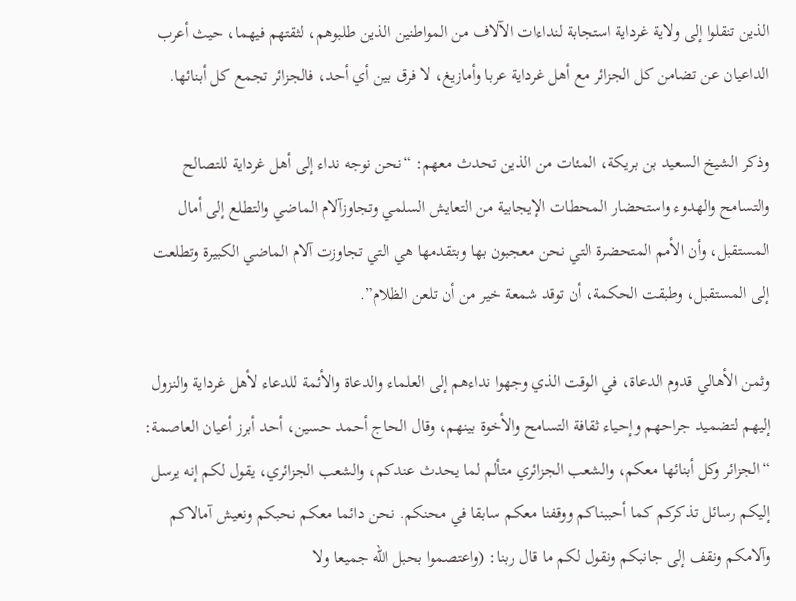الذين تنقلوا إلى ولاية غرداية استجابة لنداءات الآلاف من المواطنين الذين طلبوهم، لثقتهم فيهما، حيث أعرب الداعيان عن تضامن كل الجزائر مع أهل غرداية عربا وأمازيغ، لا فرق بين أي أحد، فالجزائر تجمع كل أبنائها.

وذكر الشيخ السعيد بن بريكة، المئات من الذين تحدث معهم: “نحن نوجه نداء إلى أهل غرداية للتصالح والتسامح والهدوء واستحضار المحطات الإيجابية من التعايش السلمي وتجاوزآلام الماضي والتطلع إلى أمال المستقبل، وأن الأمم المتحضرة التي نحن معجبون بها وبتقدمها هي التي تجاوزت آلام الماضي الكبيرة وتطلعت إلى المستقبل، وطبقت الحكمة، أن توقد شمعة خير من أن تلعن الظلام”.

وثمن الأهالي قدوم الدعاة، في الوقت الذي وجهوا نداءهم إلى العلماء والدعاة والأئمة للدعاء لأهل غرداية والنزول إليهم لتضميد جراحهم وإحياء ثقافة التسامح والأخوة بينهم، وقال الحاج أحمد حسين، أحد أبرز أعيان العاصمة: “الجزائر وكل أبنائها معكم، والشعب الجزائري متألم لما يحدث عندكم، والشعب الجزائري، يقول لكم إنه يرسل إليكم رسائل تذكركم كما أحببناكم ووقفنا معكم سابقا في محنكم. نحن دائما معكم نحبكم ونعيش آمالاكم وآلامكم ونقف إلى جانبكم ونقول لكم ما قال ربنا: (واعتصموا بحبل الله جميعا ولا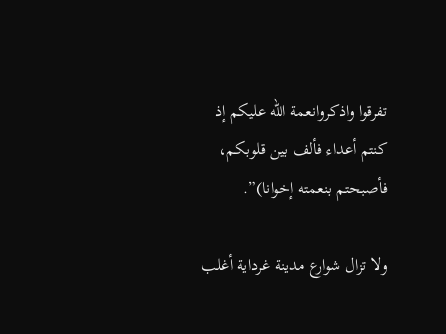تفرقوا واذكروانعمة الله عليكم إذ كنتم أعداء فألف بين قلوبكم، فأصبحتم بنعمته إخوانا)”.

ولا تزال شوارع مدينة غرداية أغلب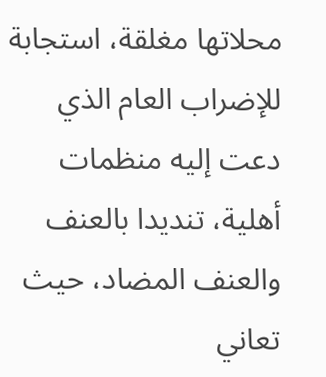محلاتها مغلقة، استجابة للإضراب العام الذي دعت إليه منظمات أهلية، تنديدا بالعنف والعنف المضاد، حيث تعاني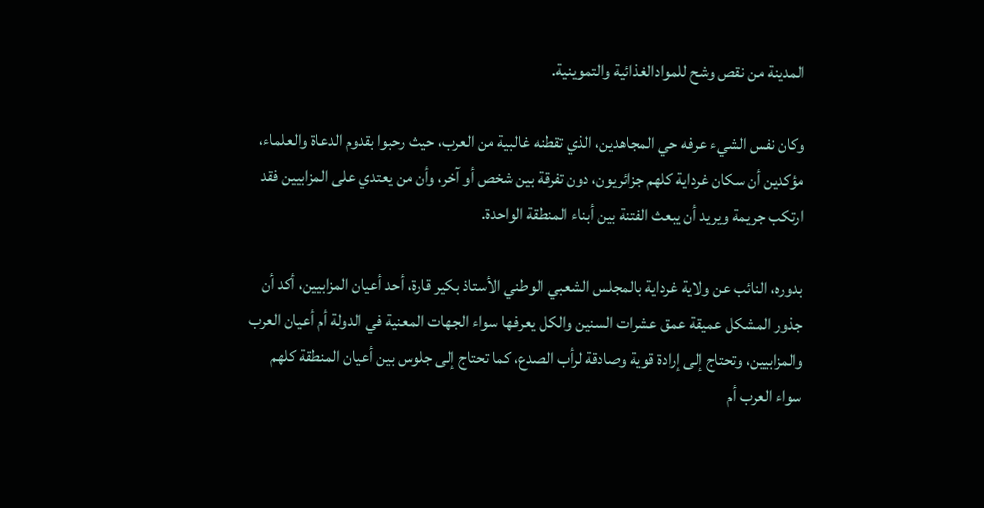المدينة من نقص وشح للموادالغذائية والتموينية.

وكان نفس الشيء عرفه حي المجاهدين، الذي تقطنه غالبية من العرب، حيث رحبوا بقدوم الدعاة والعلماء، مؤكدين أن سكان غرداية كلهم جزائريون، دون تفرقة بين شخص أو آخر، وأن من يعتدي على المزابيين فقد ارتكب جريمة ويريد أن يبعث الفتنة بين أبناء المنطقة الواحدة.

بدوره، النائب عن ولاية غرداية بالمجلس الشعبي الوطني الأستاذ بكير قارة، أحد أعيان المزابيين، أكد أن جذور المشكل عميقة عمق عشرات السنين والكل يعرفها سواء الجهات المعنية في الدولة أم أعيان العرب والمزابيين، وتحتاج إلى إرادة قوية وصادقة لرأب الصدع، كما تحتاج إلى جلوس بين أعيان المنطقة كلهم سواء العرب أم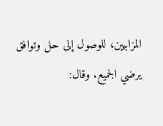المزابيين، للوصول إلى حل وتوافق يرضي الجميع. وقال: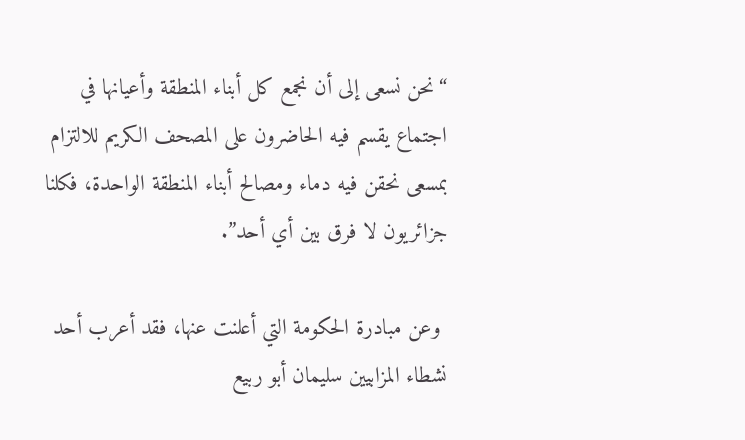“نحن نسعى إلى أن نجمع كل أبناء المنطقة وأعيانها في اجتماع يقسم فيه الحاضرون على المصحف الكريم للالتزام بمسعى نحقن فيه دماء ومصالح أبناء المنطقة الواحدة، فكلنا جزائريون لا فرق بين أي أحد”.

 وعن مبادرة الحكومة التي أعلنت عنها، فقد أعرب أحد نشطاء المزابيين سليمان أبو ربيع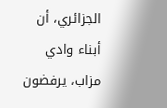الجزائري، أن أبناء وادي مزاب، يرفضون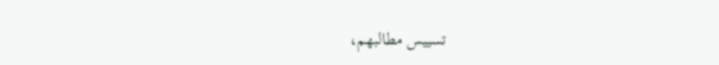تسييس مطالبهم،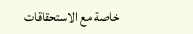خاصة مع الاستحقاقات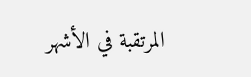المرتقبة في الأشهر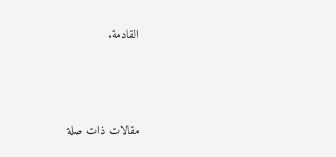القادمة.



مقالات ذات صلة